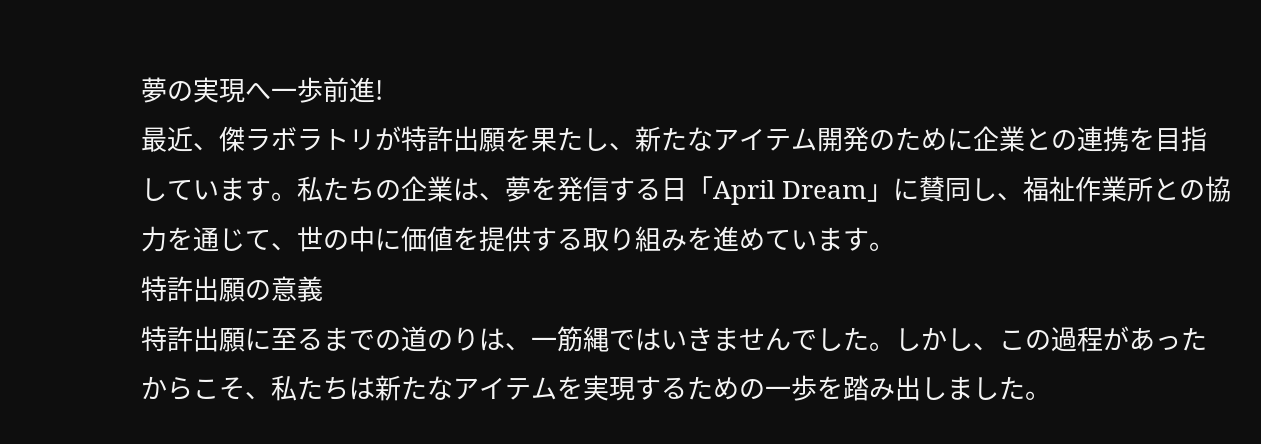夢の実現へ一歩前進!
最近、傑ラボラトリが特許出願を果たし、新たなアイテム開発のために企業との連携を目指しています。私たちの企業は、夢を発信する日「April Dream」に賛同し、福祉作業所との協力を通じて、世の中に価値を提供する取り組みを進めています。
特許出願の意義
特許出願に至るまでの道のりは、一筋縄ではいきませんでした。しかし、この過程があったからこそ、私たちは新たなアイテムを実現するための一歩を踏み出しました。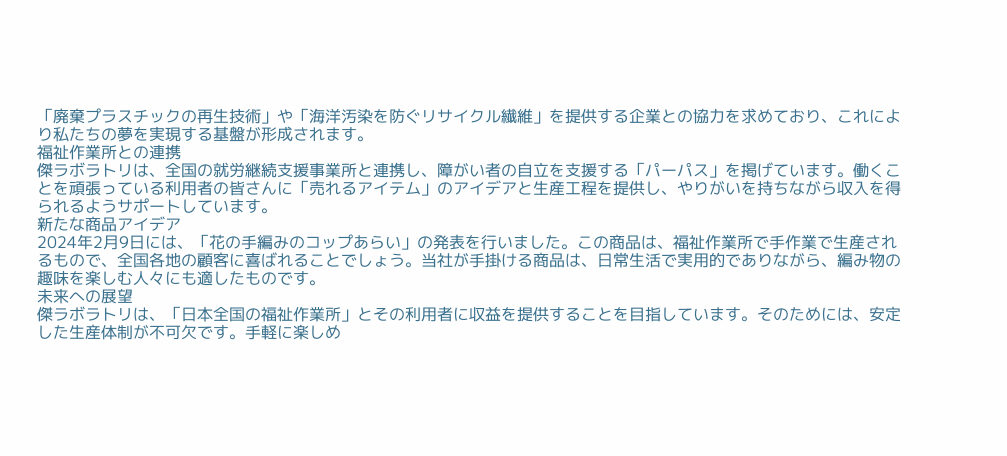「廃棄プラスチックの再生技術」や「海洋汚染を防ぐリサイクル繊維」を提供する企業との協力を求めており、これにより私たちの夢を実現する基盤が形成されます。
福祉作業所との連携
傑ラボラトリは、全国の就労継続支援事業所と連携し、障がい者の自立を支援する「パーパス」を掲げています。働くことを頑張っている利用者の皆さんに「売れるアイテム」のアイデアと生産工程を提供し、やりがいを持ちながら収入を得られるようサポートしています。
新たな商品アイデア
2024年2月9日には、「花の手編みのコップあらい」の発表を行いました。この商品は、福祉作業所で手作業で生産されるもので、全国各地の顧客に喜ばれることでしょう。当社が手掛ける商品は、日常生活で実用的でありながら、編み物の趣味を楽しむ人々にも適したものです。
未来への展望
傑ラボラトリは、「日本全国の福祉作業所」とその利用者に収益を提供することを目指しています。そのためには、安定した生産体制が不可欠です。手軽に楽しめ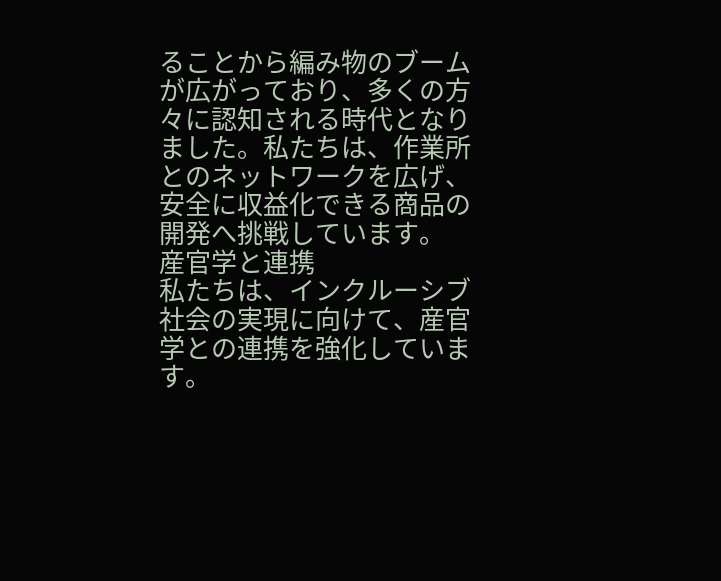ることから編み物のブームが広がっており、多くの方々に認知される時代となりました。私たちは、作業所とのネットワークを広げ、安全に収益化できる商品の開発へ挑戦しています。
産官学と連携
私たちは、インクルーシブ社会の実現に向けて、産官学との連携を強化しています。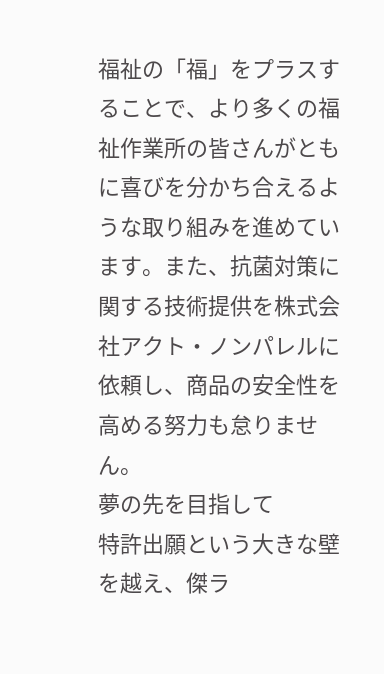福祉の「福」をプラスすることで、より多くの福祉作業所の皆さんがともに喜びを分かち合えるような取り組みを進めています。また、抗菌対策に関する技術提供を株式会社アクト・ノンパレルに依頼し、商品の安全性を高める努力も怠りません。
夢の先を目指して
特許出願という大きな壁を越え、傑ラ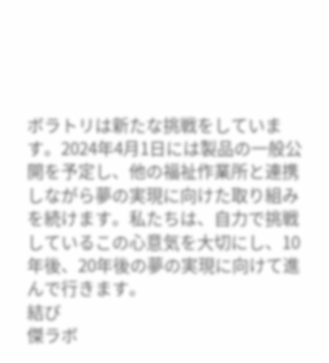ボラトリは新たな挑戦をしています。2024年4月1日には製品の一般公開を予定し、他の福祉作業所と連携しながら夢の実現に向けた取り組みを続けます。私たちは、自力で挑戦しているこの心意気を大切にし、10年後、20年後の夢の実現に向けて進んで行きます。
結び
傑ラボ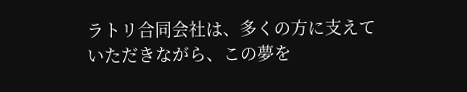ラトリ合同会社は、多くの方に支えていただきながら、この夢を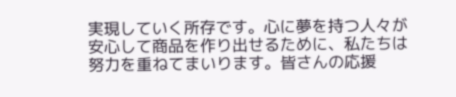実現していく所存です。心に夢を持つ人々が安心して商品を作り出せるために、私たちは努力を重ねてまいります。皆さんの応援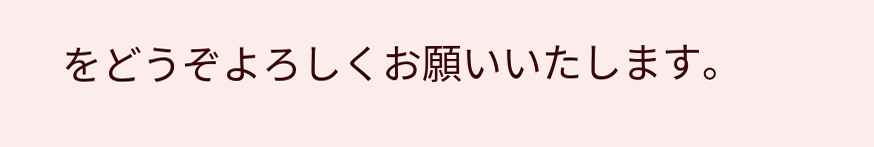をどうぞよろしくお願いいたします。